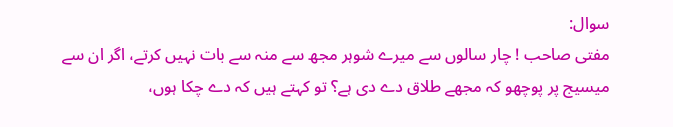سوال:
مفتی صاحب ! چار سالوں سے میرے شوہر مجھ سے منہ سے بات نہیں کرتے، اگر ان سے میسیج پر پوچھو کہ مجھے طلاق دے دی ہے؟ تو کہتے ہیں کہ دے چکا ہوں،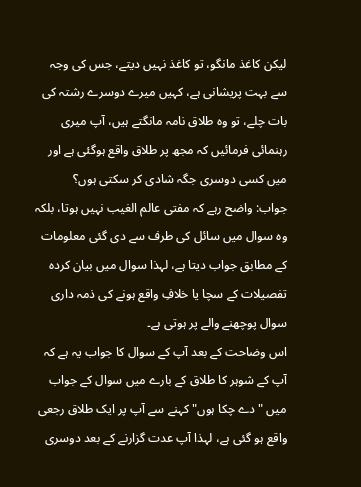لیکن کاغذ مانگو، تو کاغذ نہیں دیتے، جس کی وجہ سے بہت پریشانی ہے، کہیں میرے دوسرے رشتہ کی بات چلے، تو وہ طلاق نامہ مانگتے ہیں، آپ میری رہنمائی فرمائیں کہ مجھ پر طلاق واقع ہوگئی ہے اور میں کسی دوسری جگہ شادی کر سکتی ہوں؟
جواب: واضح رہے کہ مفتی عالم الغیب نہیں ہوتا، بلکہ وہ سوال میں سائل کی طرف سے دی گئی معلومات کے مطابق جواب دیتا ہے، لہذا سوال میں بیان کردہ تفصیلات کے سچا یا خلافِ واقع ہونے کی ذمہ داری سوال پوچھنے والے پر ہوتی ہے۔
اس وضاحت کے بعد آپ کے سوال کا جواب یہ ہے کہ آپ کے شوہر کا طلاق کے بارے میں سوال کے جواب میں "دے چکا ہوں" کہنے سے آپ پر ایک طلاق رجعی واقع ہو گئی ہے، لہذا آپ عدت گزارنے کے بعد دوسری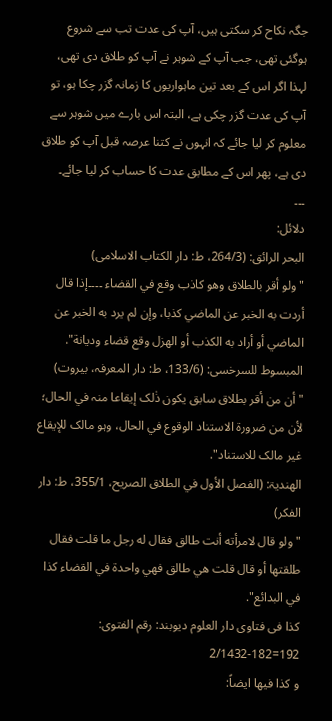جگہ نکاح کر سکتی ہیں، آپ کی عدت تب سے شروع ہوگئی تھی، جب آپ کے شوہر نے آپ کو طلاق دی تھی، لہذا اگر اس کے بعد تین ماہواریوں کا زمانہ گزر چکا ہو، تو آپ کی عدت گزر چکی ہے، البتہ اس بارے میں شوہر سے معلوم کر لیا جائے کہ انہوں نے کتنا عرصہ قبل آپ کو طلاق دی ہے، پھر اس کے مطابق عدت کا حساب کر لیا جائے۔
۔۔۔
دلائل:
البحر الرائق: (264/3، ط: دار الکتاب الاسلامی)
"ولو أقر بالطلاق وهو كاذب وقع في القضاء ۔۔۔۔إذا قال أردت به الخبر عن الماضي كذبا، وإن لم يرد به الخبر عن الماضي أو أراد به الكذب أو الهزل وقع قضاء وديانة".
المبسوط للسرخسی: (133/6، ط: دار المعرفہ، بیروت)
"أن من أقر بطلاق سابق یکون ذٰلک إیقاعا منہ في الحال؛ لأن من ضرورۃ الاستناد الوقوع في الحال، وہو مالک للإیقاع غیر مالک للاستناد".
الھندیۃ: (الفصل الأول في الطلاق الصريح، 355/1، ط: دار الفکر)
"ولو قال لامرأته أنت طالق فقال له رجل ما قلت فقال طلقتها أو قال قلت هي طالق فهي واحدة في القضاء كذا في البدائع".
کذا فی فتاوی دار العلوم دیوبند: رقم الفتوی: 192=182-2/1432
و کذا فیھا ایضاً: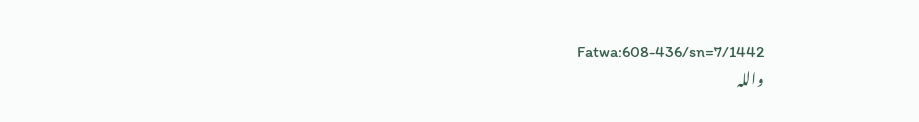Fatwa:608-436/sn=7/1442
واللہ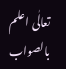تعالٰی اعلم بالصواب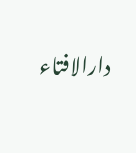دارالافتاء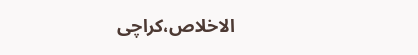الاخلاص،کراچی